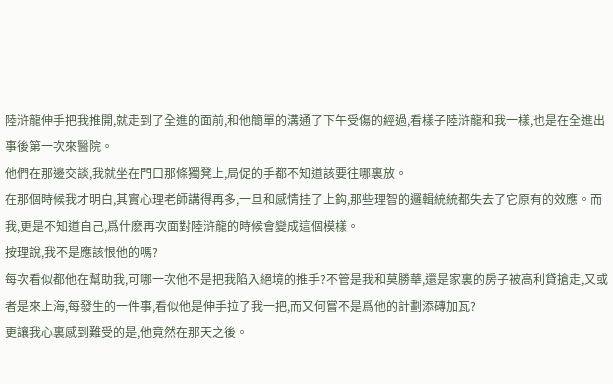陸浒龍伸手把我推開,就走到了全進的面前,和他簡單的溝通了下午受傷的經過,看樣子陸浒龍和我一樣,也是在全進出事後第一次來醫院。
他們在那邊交談,我就坐在門口那條獨凳上,局促的手都不知道該要往哪裏放。
在那個時候我才明白,其實心理老師講得再多,一旦和感情挂了上鈎,那些理智的邏輯統統都失去了它原有的效應。而我,更是不知道自己,爲什麽再次面對陸浒龍的時候會變成這個模樣。
按理說,我不是應該恨他的嗎?
每次看似都他在幫助我,可哪一次他不是把我陷入絕境的推手?不管是我和莫勝華,還是家裏的房子被高利貸搶走,又或者是來上海,每發生的一件事,看似他是伸手拉了我一把,而又何嘗不是爲他的計劃添磚加瓦?
更讓我心裏感到難受的是,他竟然在那天之後。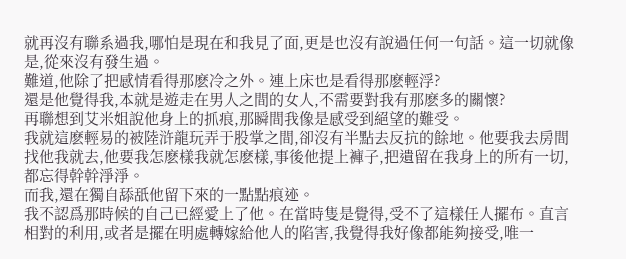就再沒有聯系過我,哪怕是現在和我見了面,更是也沒有說過任何一句話。這一切就像是,從來沒有發生過。
難道,他除了把感情看得那麽冷之外。連上床也是看得那麽輕浮?
還是他覺得我,本就是遊走在男人之間的女人,不需要對我有那麽多的關懷?
再聯想到艾米姐說他身上的抓痕,那瞬間我像是感受到絕望的難受。
我就這麽輕易的被陸浒龍玩弄于股掌之間,卻沒有半點去反抗的餘地。他要我去房間找他我就去,他要我怎麽樣我就怎麽樣,事後他提上褲子,把遺留在我身上的所有一切,都忘得幹幹淨淨。
而我,還在獨自舔舐他留下來的一點點痕迹。
我不認爲那時候的自己已經愛上了他。在當時隻是覺得,受不了這樣任人擺布。直言相對的利用,或者是擺在明處轉嫁給他人的陷害,我覺得我好像都能夠接受,唯一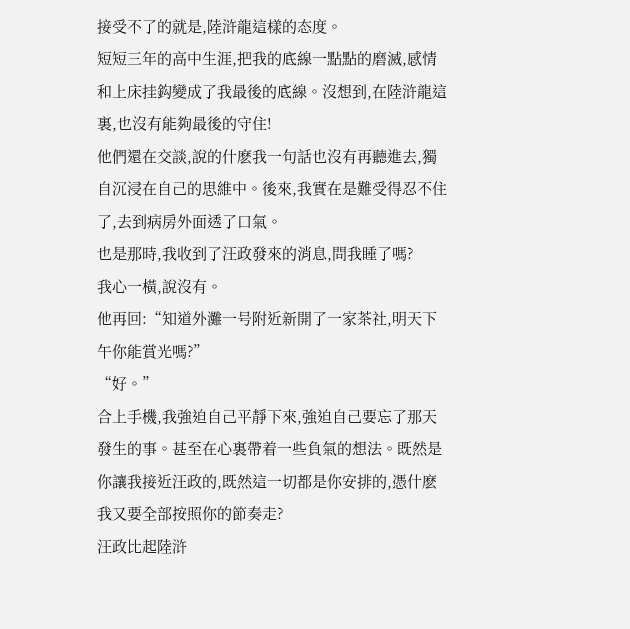接受不了的就是,陸浒龍這樣的态度。
短短三年的高中生涯,把我的底線一點點的磨滅,感情和上床挂鈎變成了我最後的底線。沒想到,在陸浒龍這裏,也沒有能夠最後的守住!
他們還在交談,說的什麽我一句話也沒有再聽進去,獨自沉浸在自己的思維中。後來,我實在是難受得忍不住了,去到病房外面透了口氣。
也是那時,我收到了汪政發來的消息,問我睡了嗎?
我心一橫,說沒有。
他再回:“知道外灘一号附近新開了一家茶社,明天下午你能賞光嗎?”
“好。”
合上手機,我強迫自己平靜下來,強迫自己要忘了那天發生的事。甚至在心裏帶着一些負氣的想法。既然是你讓我接近汪政的,既然這一切都是你安排的,憑什麽我又要全部按照你的節奏走?
汪政比起陸浒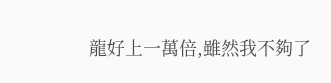龍好上一萬倍,雖然我不夠了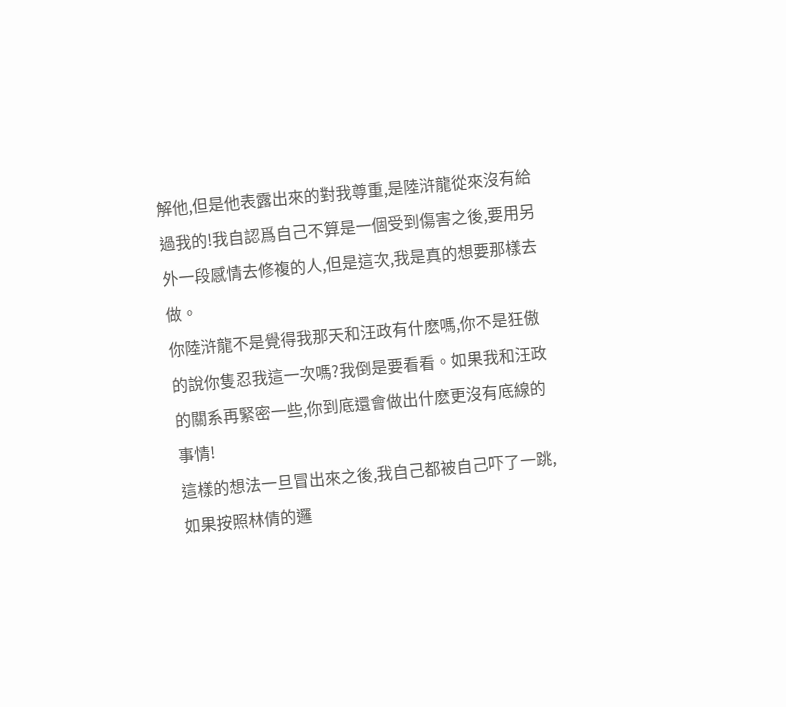解他,但是他表露出來的對我尊重,是陸浒龍從來沒有給過我的!我自認爲自己不算是一個受到傷害之後,要用另外一段感情去修複的人,但是這次,我是真的想要那樣去做。
你陸浒龍不是覺得我那天和汪政有什麽嗎,你不是狂傲的說你隻忍我這一次嗎?我倒是要看看。如果我和汪政的關系再緊密一些,你到底還會做出什麽更沒有底線的事情!
這樣的想法一旦冒出來之後,我自己都被自己吓了一跳,如果按照林倩的邏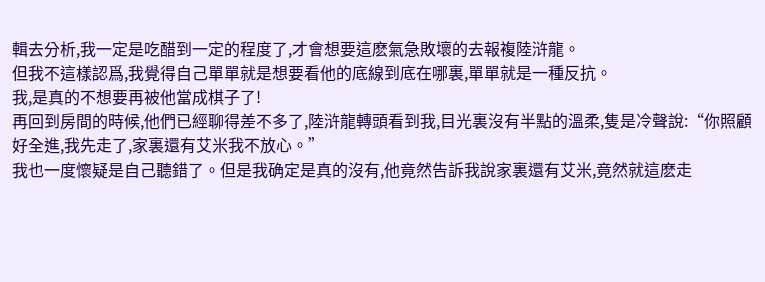輯去分析,我一定是吃醋到一定的程度了,才會想要這麽氣急敗壞的去報複陸浒龍。
但我不這樣認爲,我覺得自己單單就是想要看他的底線到底在哪裏,單單就是一種反抗。
我,是真的不想要再被他當成棋子了!
再回到房間的時候,他們已經聊得差不多了,陸浒龍轉頭看到我,目光裏沒有半點的溫柔,隻是冷聲說:“你照顧好全進,我先走了,家裏還有艾米我不放心。”
我也一度懷疑是自己聽錯了。但是我确定是真的沒有,他竟然告訴我說家裏還有艾米,竟然就這麽走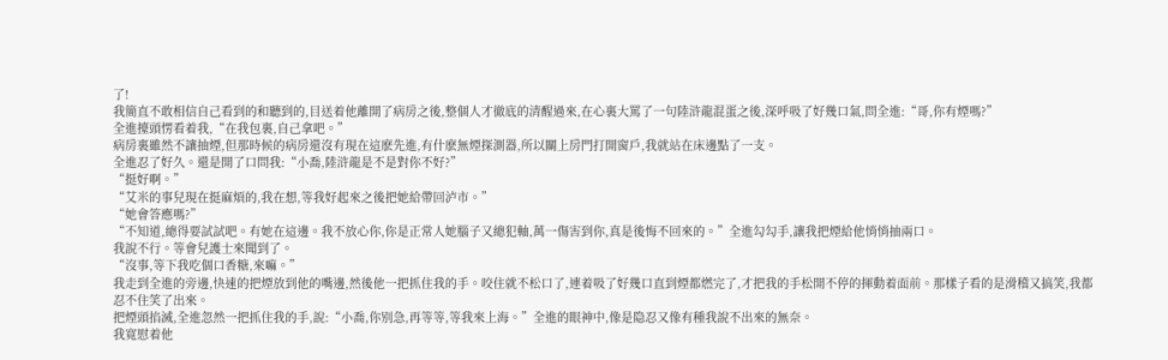了!
我簡直不敢相信自己看到的和聽到的,目送着他離開了病房之後,整個人才徹底的清醒過來,在心裏大罵了一句陸浒龍混蛋之後,深呼吸了好幾口氣,問全進:“哥,你有煙嗎?”
全進擡頭愣看着我,“在我包裏,自己拿吧。”
病房裏雖然不讓抽煙,但那時候的病房還沒有現在這麽先進,有什麽無煙探測器,所以關上房門打開窗戶,我就站在床邊點了一支。
全進忍了好久。還是開了口問我:“小喬,陸浒龍是不是對你不好?”
“挺好啊。”
“艾米的事兒現在挺麻煩的,我在想,等我好起來之後把她給帶回泸市。”
“她會答應嗎?”
“不知道,總得要試試吧。有她在這邊。我不放心你,你是正常人她腦子又總犯軸,萬一傷害到你,真是後悔不回來的。”全進勾勾手,讓我把煙給他悄悄抽兩口。
我說不行。等會兒護士來聞到了。
“沒事,等下我吃個口香糖,來嘛。”
我走到全進的旁邊,快速的把煙放到他的嘴邊,然後他一把抓住我的手。咬住就不松口了,連着吸了好幾口直到煙都燃完了,才把我的手松開不停的揮動着面前。那樣子看的是滑稽又搞笑,我都忍不住笑了出來。
把煙頭掐滅,全進忽然一把抓住我的手,說:“小喬,你别急,再等等,等我來上海。”全進的眼神中,像是隐忍又像有種我說不出來的無奈。
我寬慰着他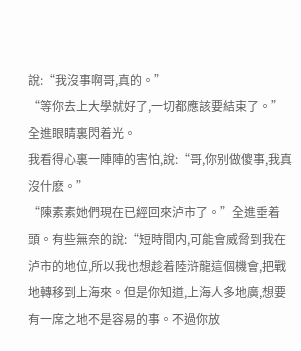說:“我沒事啊哥,真的。”
“等你去上大學就好了,一切都應該要結束了。”全進眼睛裏閃着光。
我看得心裏一陣陣的害怕,說:“哥,你别做傻事,我真沒什麽。”
“陳素素她們現在已經回來泸市了。”全進垂着頭。有些無奈的說:“短時間内,可能會威脅到我在泸市的地位,所以我也想趁着陸浒龍這個機會,把戰地轉移到上海來。但是你知道,上海人多地廣,想要有一席之地不是容易的事。不過你放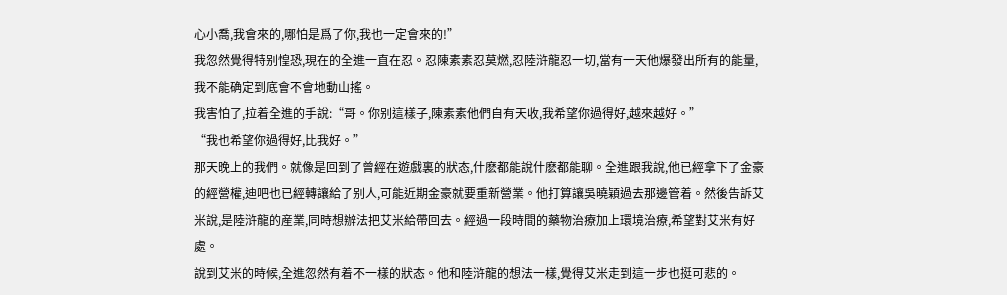心小喬,我會來的,哪怕是爲了你,我也一定會來的!”
我忽然覺得特别惶恐,現在的全進一直在忍。忍陳素素忍莫燃,忍陸浒龍忍一切,當有一天他爆發出所有的能量,我不能确定到底會不會地動山搖。
我害怕了,拉着全進的手說:“哥。你别這樣子,陳素素他們自有天收,我希望你過得好,越來越好。”
“我也希望你過得好,比我好。”
那天晚上的我們。就像是回到了曾經在遊戲裏的狀态,什麽都能說什麽都能聊。全進跟我說,他已經拿下了金豪的經營權,迪吧也已經轉讓給了别人,可能近期金豪就要重新營業。他打算讓吳曉穎過去那邊管着。然後告訴艾米說,是陸浒龍的産業,同時想辦法把艾米給帶回去。經過一段時間的藥物治療加上環境治療,希望對艾米有好處。
說到艾米的時候,全進忽然有着不一樣的狀态。他和陸浒龍的想法一樣,覺得艾米走到這一步也挺可悲的。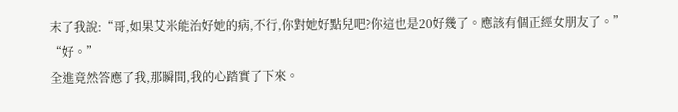末了我說:“哥,如果艾米能治好她的病,不行,你對她好點兒吧?你這也是20好幾了。應該有個正經女朋友了。”
“好。”
全進竟然答應了我,那瞬間,我的心踏實了下來。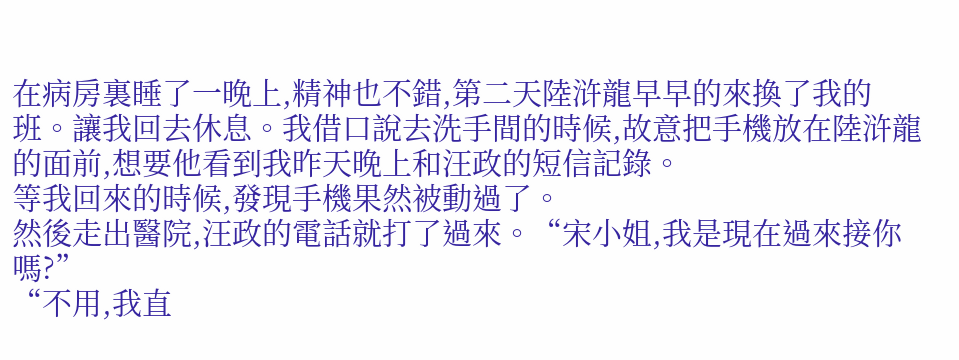在病房裏睡了一晚上,精神也不錯,第二天陸浒龍早早的來換了我的班。讓我回去休息。我借口說去洗手間的時候,故意把手機放在陸浒龍的面前,想要他看到我昨天晚上和汪政的短信記錄。
等我回來的時候,發現手機果然被動過了。
然後走出醫院,汪政的電話就打了過來。“宋小姐,我是現在過來接你嗎?”
“不用,我直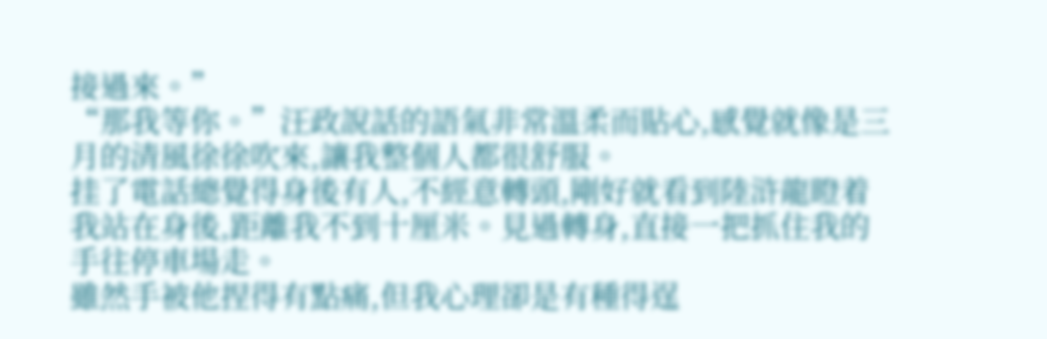接過來。”
“那我等你。”汪政說話的語氣非常溫柔而貼心,感覺就像是三月的清風徐徐吹來,讓我整個人都很舒服。
挂了電話總覺得身後有人,不經意轉頭,剛好就看到陸浒龍瞪着我站在身後,距離我不到十厘米。見過轉身,直接一把抓住我的手往停車場走。
雖然手被他捏得有點痛,但我心理卻是有種得逞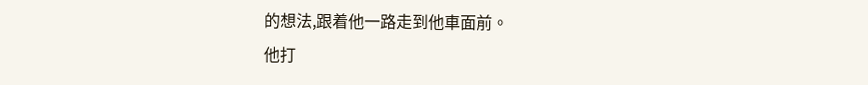的想法,跟着他一路走到他車面前。
他打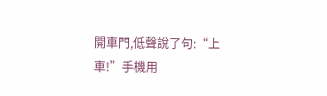開車門,低聲說了句:“上車!”手機用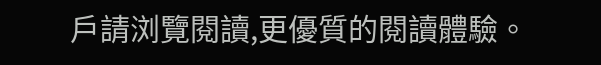戶請浏覽閱讀,更優質的閱讀體驗。